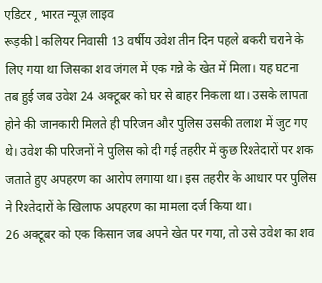एडिटर , भारत न्यूज़ लाइव
रूड़की l कलियर निवासी 13 वर्षीय उवेश तीन दिन पहले बकरी चराने के लिए गया था जिसका शव जंगल में एक गन्ने के खेत में मिला। यह घटना तब हुई जब उवेश 24 अक्टूबर को घर से बाहर निकला था। उसके लापता होने की जानकारी मिलते ही परिजन और पुलिस उसकी तलाश में जुट गए थे। उवेश की परिजनों ने पुलिस को दी गई तहरीर में कुछ रिश्तेदारों पर शक जताते हुए अपहरण का आरोप लगाया था। इस तहरीर के आधार पर पुलिस ने रिश्तेदारों के खिलाफ अपहरण का मामला दर्ज किया था।
26 अक्टूबर को एक किसान जब अपने खेत पर गया, तो उसे उवेश का शव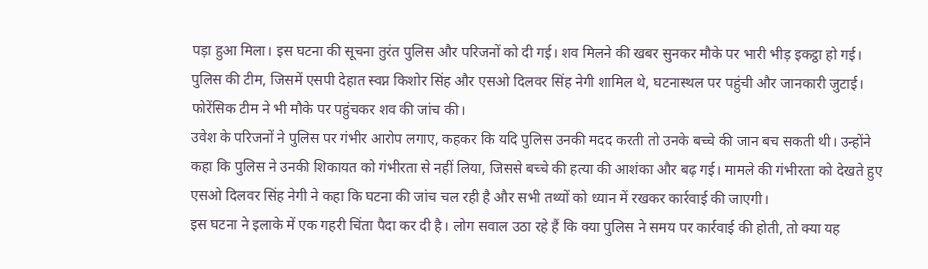पड़ा हुआ मिला। इस घटना की सूचना तुरंत पुलिस और परिजनों को दी गई। शव मिलने की खबर सुनकर मौके पर भारी भीड़ इकट्ठा हो गई। पुलिस की टीम, जिसमें एसपी देहात स्वप्न किशोर सिंह और एसओ दिलवर सिंह नेगी शामिल थे, घटनास्थल पर पहुंची और जानकारी जुटाई। फोरेंसिक टीम ने भी मौके पर पहुंचकर शव की जांच की।
उवेश के परिजनों ने पुलिस पर गंभीर आरोप लगाए, कहकर कि यदि पुलिस उनकी मदद करती तो उनके बच्चे की जान बच सकती थी। उन्होंने कहा कि पुलिस ने उनकी शिकायत को गंभीरता से नहीं लिया, जिससे बच्चे की हत्या की आशंका और बढ़ गई। मामले की गंभीरता को देखते हुए एसओ दिलवर सिंह नेगी ने कहा कि घटना की जांच चल रही है और सभी तथ्यों को ध्यान में रखकर कार्रवाई की जाएगी।
इस घटना ने इलाके में एक गहरी चिंता पैदा कर दी है। लोग सवाल उठा रहे हैं कि क्या पुलिस ने समय पर कार्रवाई की होती, तो क्या यह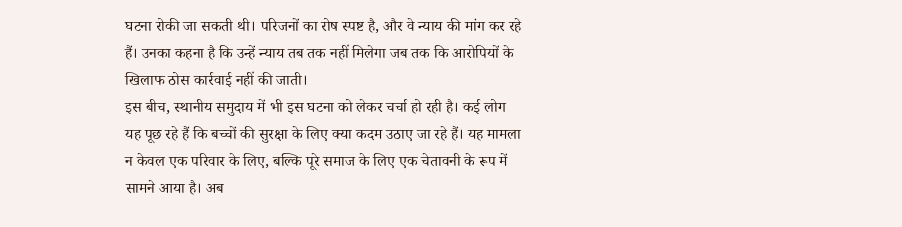घटना रोकी जा सकती थी। परिजनों का रोष स्पष्ट है, और वे न्याय की मांग कर रहे हैं। उनका कहना है कि उन्हें न्याय तब तक नहीं मिलेगा जब तक कि आरोपियों के खिलाफ ठोस कार्रवाई नहीं की जाती।
इस बीच, स्थानीय समुदाय में भी इस घटना को लेकर चर्चा हो रही है। कई लोग यह पूछ रहे हैं कि बच्चों की सुरक्षा के लिए क्या कदम उठाए जा रहे हैं। यह मामला न केवल एक परिवार के लिए, बल्कि पूरे समाज के लिए एक चेतावनी के रूप में सामने आया है। अब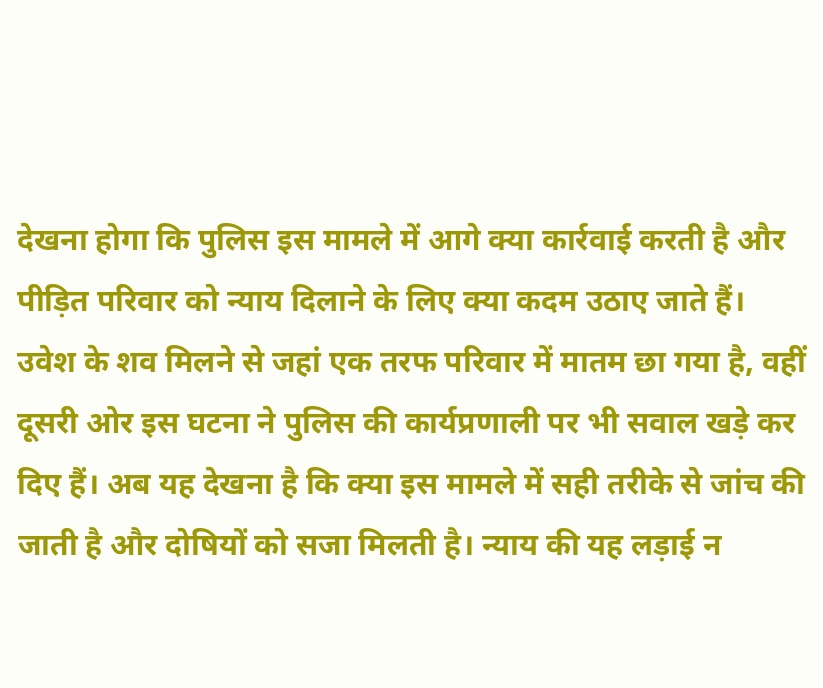देखना होगा कि पुलिस इस मामले में आगे क्या कार्रवाई करती है और पीड़ित परिवार को न्याय दिलाने के लिए क्या कदम उठाए जाते हैं।
उवेश के शव मिलने से जहां एक तरफ परिवार में मातम छा गया है, वहीं दूसरी ओर इस घटना ने पुलिस की कार्यप्रणाली पर भी सवाल खड़े कर दिए हैं। अब यह देखना है कि क्या इस मामले में सही तरीके से जांच की जाती है और दोषियों को सजा मिलती है। न्याय की यह लड़ाई न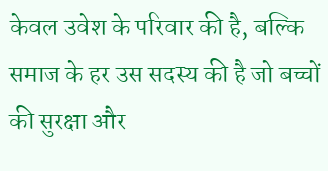केवल उवेश के परिवार की है, बल्कि समाज के हर उस सदस्य की है जो बच्चों की सुरक्षा और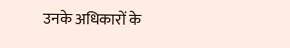उनके अधिकारों के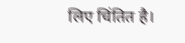लिए चिंतित है।